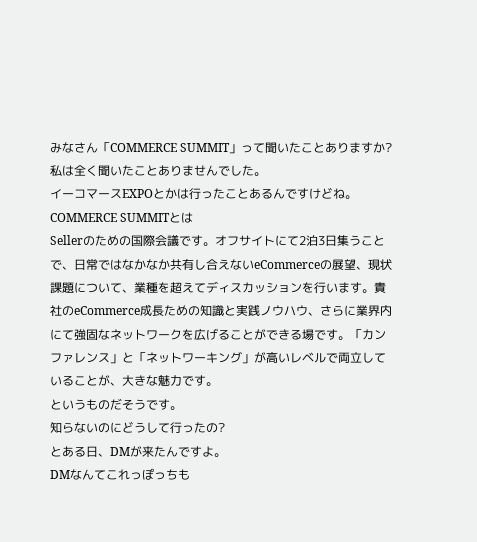みなさん「COMMERCE SUMMIT」って聞いたことありますか?
私は全く聞いたことありませんでした。
イーコマースEXPOとかは行ったことあるんですけどね。
COMMERCE SUMMITとは
Sellerのための国際会議です。オフサイトにて2泊3日集うことで、日常ではなかなか共有し合えないeCommerceの展望、現状課題について、業種を超えてディスカッションを行います。貴社のeCommerce成長ための知識と実践ノウハウ、さらに業界内にて強固なネットワークを広げることができる場です。「カンファレンス」と「ネットワーキング」が高いレベルで両立していることが、大きな魅力です。
というものだそうです。
知らないのにどうして行ったの?
とある日、DMが来たんですよ。
DMなんてこれっぽっちも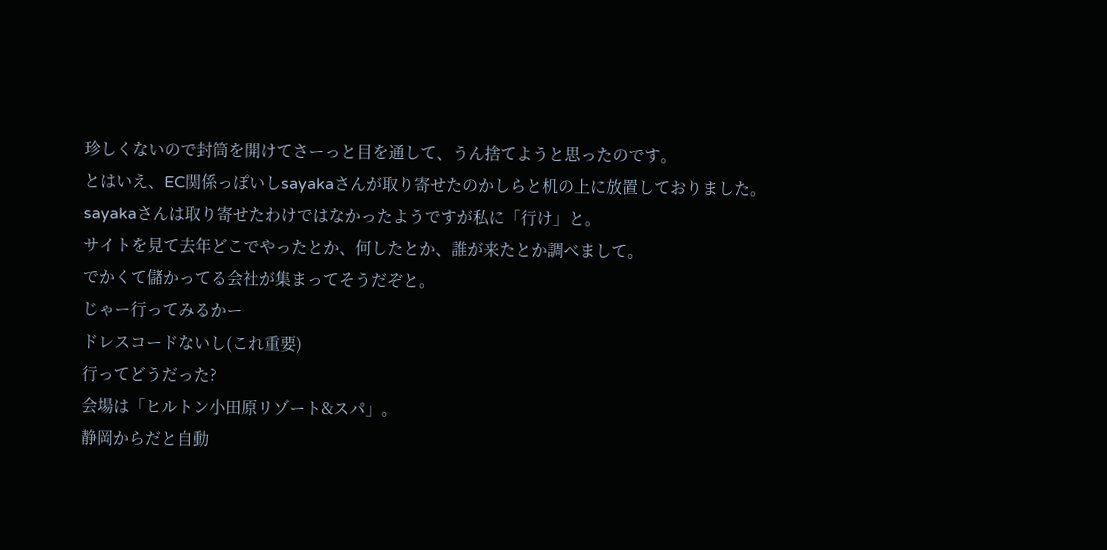珍しくないので封筒を開けてさーっと目を通して、うん捨てようと思ったのです。
とはいえ、EC関係っぽいしsayakaさんが取り寄せたのかしらと机の上に放置しておりました。
sayakaさんは取り寄せたわけではなかったようですが私に「行け」と。
サイトを見て去年どこでやったとか、何したとか、誰が来たとか調べまして。
でかくて儲かってる会社が集まってそうだぞと。
じゃー行ってみるかー
ドレスコードないし(これ重要)
行ってどうだった?
会場は「ヒルトン小田原リゾート&スパ」。
静岡からだと自動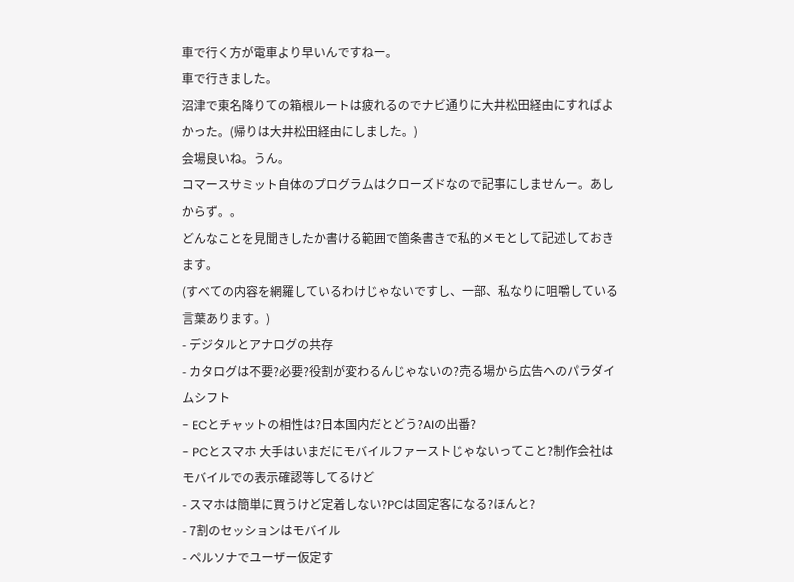車で行く方が電車より早いんですねー。
車で行きました。
沼津で東名降りての箱根ルートは疲れるのでナビ通りに大井松田経由にすればよかった。(帰りは大井松田経由にしました。)
会場良いね。うん。
コマースサミット自体のプログラムはクローズドなので記事にしませんー。あしからず。。
どんなことを見聞きしたか書ける範囲で箇条書きで私的メモとして記述しておきます。
(すべての内容を網羅しているわけじゃないですし、一部、私なりに咀嚼している言葉あります。)
- デジタルとアナログの共存
- カタログは不要?必要?役割が変わるんじゃないの?売る場から広告へのパラダイムシフト
- ECとチャットの相性は?日本国内だとどう?AIの出番?
- PCとスマホ 大手はいまだにモバイルファーストじゃないってこと?制作会社はモバイルでの表示確認等してるけど
- スマホは簡単に買うけど定着しない?PCは固定客になる?ほんと?
- 7割のセッションはモバイル
- ペルソナでユーザー仮定す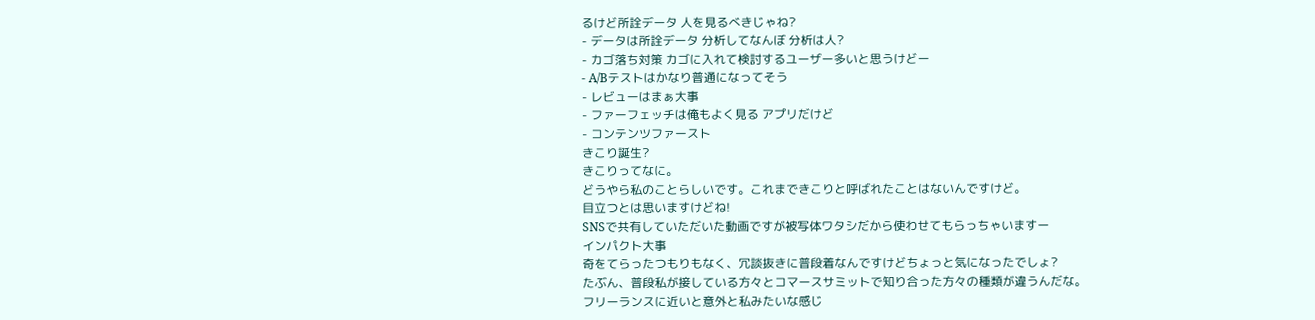るけど所詮データ 人を見るべきじゃね?
- データは所詮データ 分析してなんぼ 分析は人?
- カゴ落ち対策 カゴに入れて検討するユーザー多いと思うけどー
- A/Bテストはかなり普通になってそう
- レビューはまぁ大事
- ファーフェッチは俺もよく見る アプリだけど
- コンテンツファースト
きこり誕生?
きこりってなに。
どうやら私のことらしいです。これまできこりと呼ばれたことはないんですけど。
目立つとは思いますけどね!
SNSで共有していただいた動画ですが被写体ワタシだから使わせてもらっちゃいますー
インパクト大事
奇をてらったつもりもなく、冗談抜きに普段着なんですけどちょっと気になったでしょ?
たぶん、普段私が接している方々とコマースサミットで知り合った方々の種類が違うんだな。
フリーランスに近いと意外と私みたいな感じ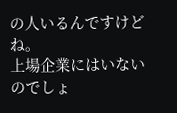の人いるんですけどね。
上場企業にはいないのでしょ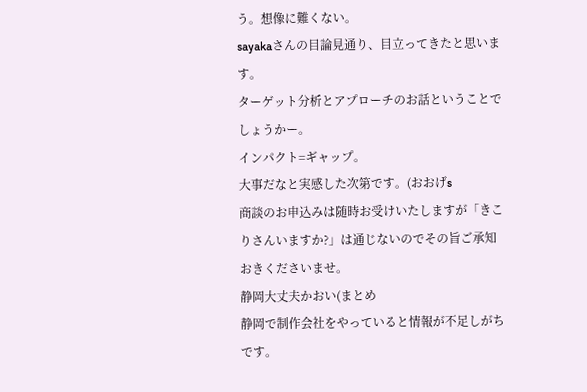う。想像に難くない。
sayakaさんの目論見通り、目立ってきたと思います。
ターゲット分析とアプローチのお話ということでしょうかー。
インパクト=ギャップ。
大事だなと実感した次第です。(おおげs
商談のお申込みは随時お受けいたしますが「きこりさんいますか?」は通じないのでその旨ご承知おきくださいませ。
静岡大丈夫かおい(まとめ
静岡で制作会社をやっていると情報が不足しがちです。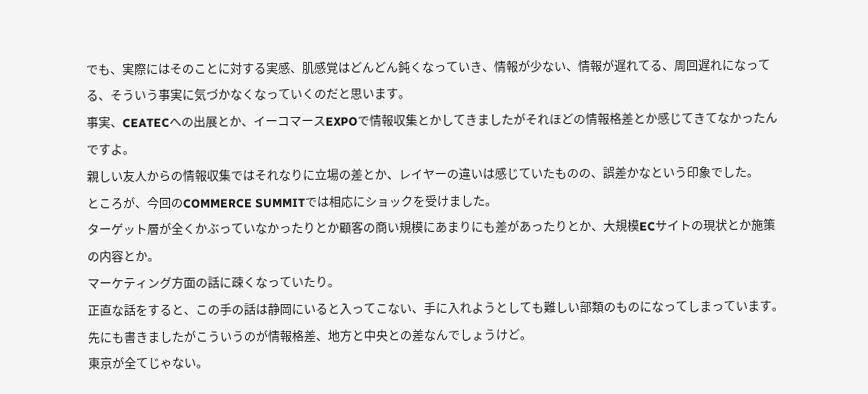でも、実際にはそのことに対する実感、肌感覚はどんどん鈍くなっていき、情報が少ない、情報が遅れてる、周回遅れになってる、そういう事実に気づかなくなっていくのだと思います。
事実、CEATECへの出展とか、イーコマースEXPOで情報収集とかしてきましたがそれほどの情報格差とか感じてきてなかったんですよ。
親しい友人からの情報収集ではそれなりに立場の差とか、レイヤーの違いは感じていたものの、誤差かなという印象でした。
ところが、今回のCOMMERCE SUMMITでは相応にショックを受けました。
ターゲット層が全くかぶっていなかったりとか顧客の商い規模にあまりにも差があったりとか、大規模ECサイトの現状とか施策の内容とか。
マーケティング方面の話に疎くなっていたり。
正直な話をすると、この手の話は静岡にいると入ってこない、手に入れようとしても難しい部類のものになってしまっています。
先にも書きましたがこういうのが情報格差、地方と中央との差なんでしょうけど。
東京が全てじゃない。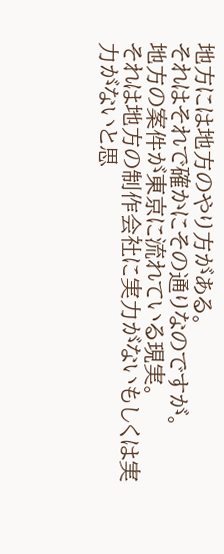地方には地方のやり方がある。
それはそれで確かにその通りなのですが。
地方の案件が東京に流れている現実。
それは地方の制作会社に実力がないもしくは実力がないと思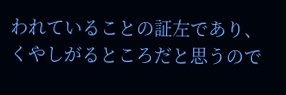われていることの証左であり、くやしがるところだと思うので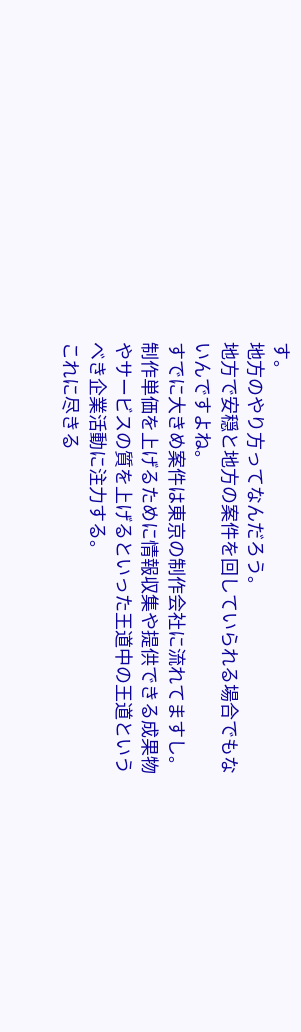す。
地方のやり方ってなんだろう。
地方で安穏と地方の案件を回していられる場合でもないんですよね。
すでに大きめ案件は東京の制作会社に流れてますし。
制作単価を上げるために情報収集や提供できる成果物やサービスの質を上げるといった王道中の王道というべき企業活動に注力する。
これに尽きる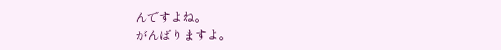んですよね。
がんばりますよ。